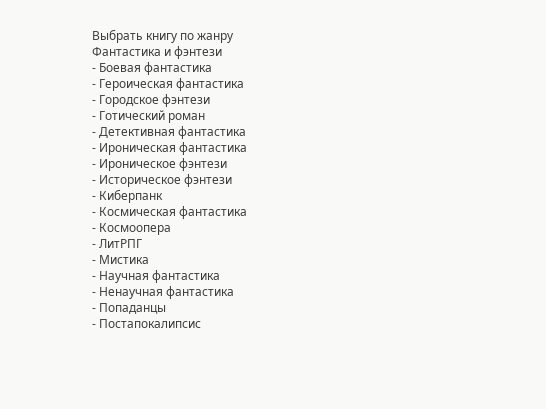Выбрать книгу по жанру
Фантастика и фэнтези
- Боевая фантастика
- Героическая фантастика
- Городское фэнтези
- Готический роман
- Детективная фантастика
- Ироническая фантастика
- Ироническое фэнтези
- Историческое фэнтези
- Киберпанк
- Космическая фантастика
- Космоопера
- ЛитРПГ
- Мистика
- Научная фантастика
- Ненаучная фантастика
- Попаданцы
- Постапокалипсис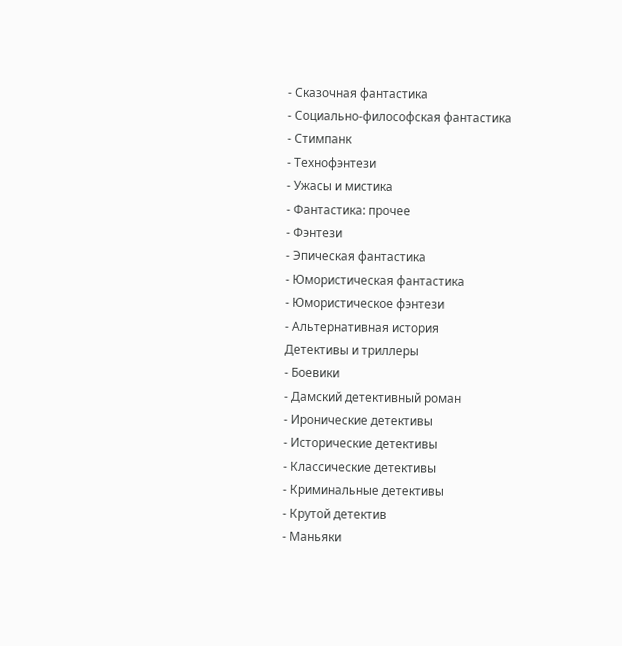- Сказочная фантастика
- Социально-философская фантастика
- Стимпанк
- Технофэнтези
- Ужасы и мистика
- Фантастика: прочее
- Фэнтези
- Эпическая фантастика
- Юмористическая фантастика
- Юмористическое фэнтези
- Альтернативная история
Детективы и триллеры
- Боевики
- Дамский детективный роман
- Иронические детективы
- Исторические детективы
- Классические детективы
- Криминальные детективы
- Крутой детектив
- Маньяки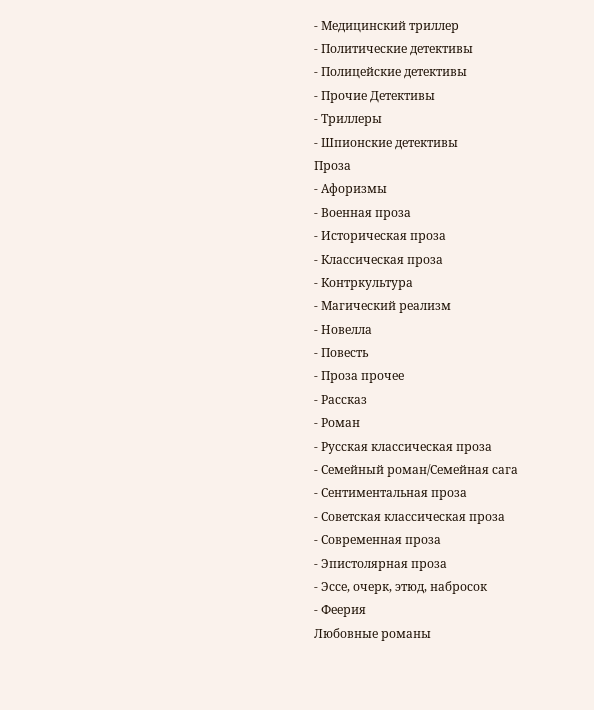- Медицинский триллер
- Политические детективы
- Полицейские детективы
- Прочие Детективы
- Триллеры
- Шпионские детективы
Проза
- Афоризмы
- Военная проза
- Историческая проза
- Классическая проза
- Контркультура
- Магический реализм
- Новелла
- Повесть
- Проза прочее
- Рассказ
- Роман
- Русская классическая проза
- Семейный роман/Семейная сага
- Сентиментальная проза
- Советская классическая проза
- Современная проза
- Эпистолярная проза
- Эссе, очерк, этюд, набросок
- Феерия
Любовные романы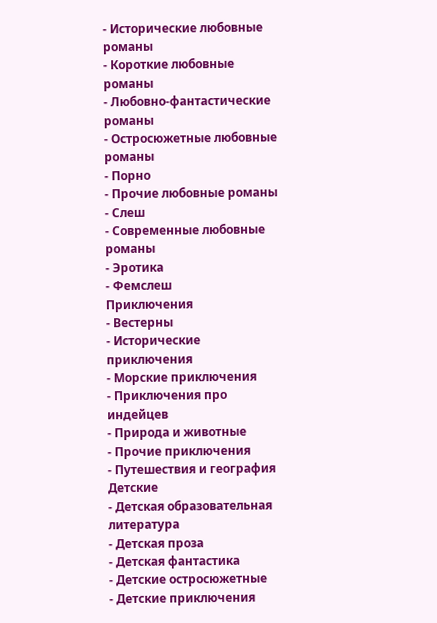- Исторические любовные романы
- Короткие любовные романы
- Любовно-фантастические романы
- Остросюжетные любовные романы
- Порно
- Прочие любовные романы
- Слеш
- Современные любовные романы
- Эротика
- Фемслеш
Приключения
- Вестерны
- Исторические приключения
- Морские приключения
- Приключения про индейцев
- Природа и животные
- Прочие приключения
- Путешествия и география
Детские
- Детская образовательная литература
- Детская проза
- Детская фантастика
- Детские остросюжетные
- Детские приключения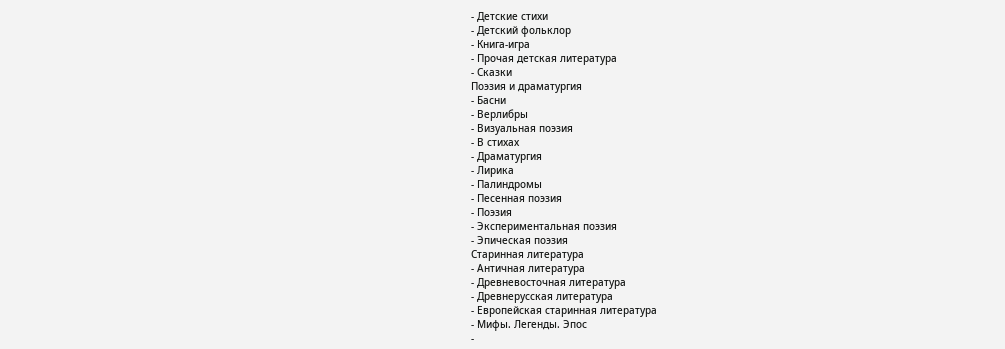- Детские стихи
- Детский фольклор
- Книга-игра
- Прочая детская литература
- Сказки
Поэзия и драматургия
- Басни
- Верлибры
- Визуальная поэзия
- В стихах
- Драматургия
- Лирика
- Палиндромы
- Песенная поэзия
- Поэзия
- Экспериментальная поэзия
- Эпическая поэзия
Старинная литература
- Античная литература
- Древневосточная литература
- Древнерусская литература
- Европейская старинная литература
- Мифы. Легенды. Эпос
-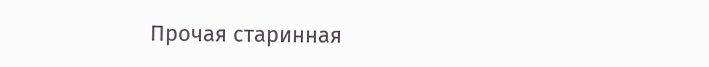Прочая старинная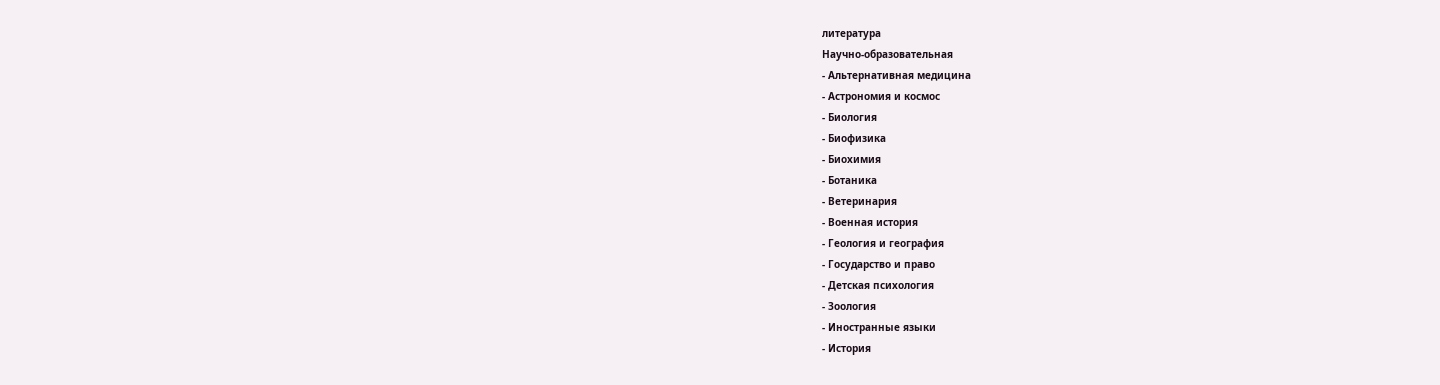литература
Научно-образовательная
- Альтернативная медицина
- Астрономия и космос
- Биология
- Биофизика
- Биохимия
- Ботаника
- Ветеринария
- Военная история
- Геология и география
- Государство и право
- Детская психология
- Зоология
- Иностранные языки
- История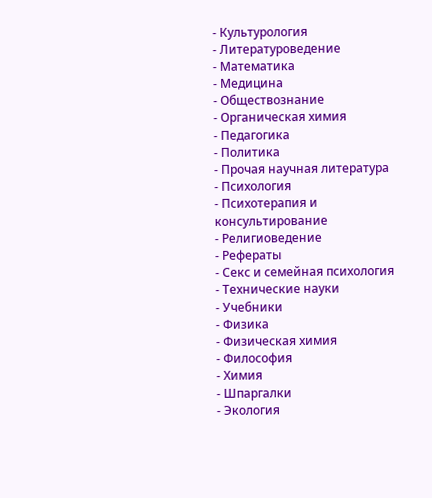- Культурология
- Литературоведение
- Математика
- Медицина
- Обществознание
- Органическая химия
- Педагогика
- Политика
- Прочая научная литература
- Психология
- Психотерапия и консультирование
- Религиоведение
- Рефераты
- Секс и семейная психология
- Технические науки
- Учебники
- Физика
- Физическая химия
- Философия
- Химия
- Шпаргалки
- Экология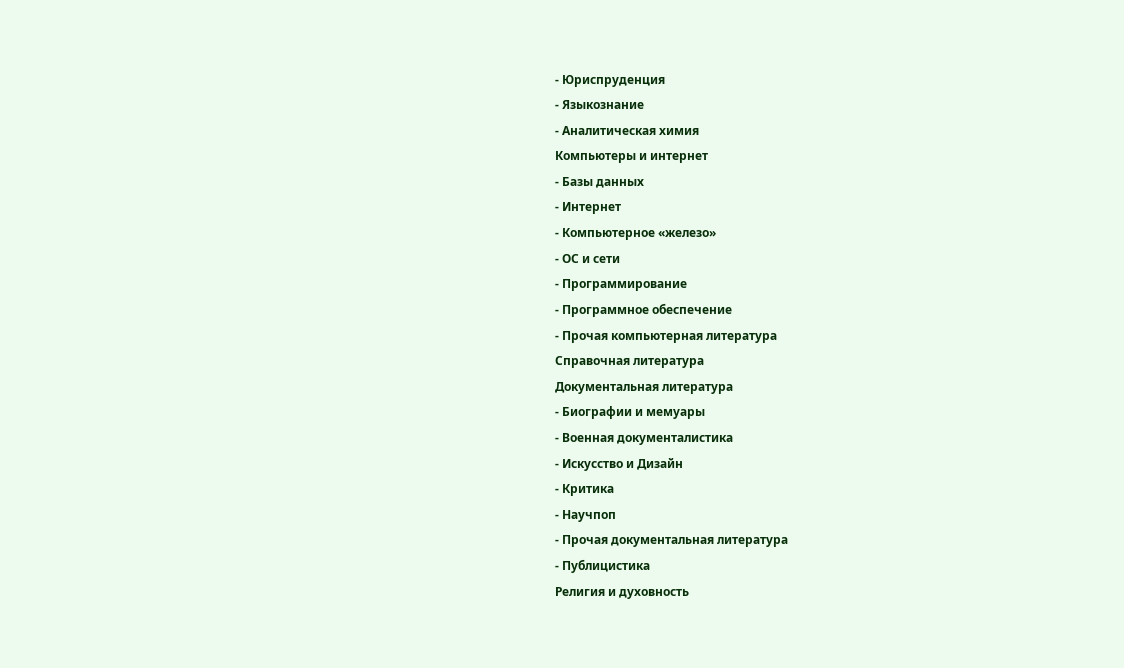- Юриспруденция
- Языкознание
- Аналитическая химия
Компьютеры и интернет
- Базы данных
- Интернет
- Компьютерное «железо»
- ОС и сети
- Программирование
- Программное обеспечение
- Прочая компьютерная литература
Справочная литература
Документальная литература
- Биографии и мемуары
- Военная документалистика
- Искусство и Дизайн
- Критика
- Научпоп
- Прочая документальная литература
- Публицистика
Религия и духовность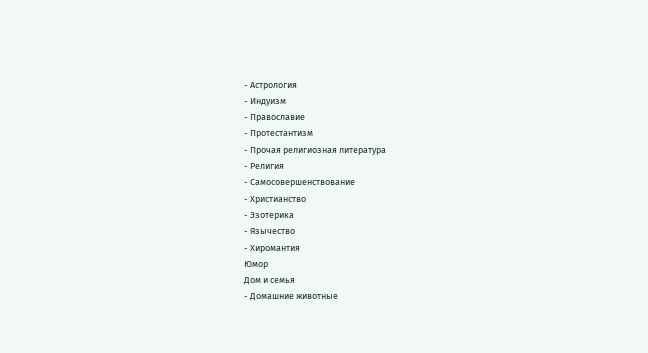- Астрология
- Индуизм
- Православие
- Протестантизм
- Прочая религиозная литература
- Религия
- Самосовершенствование
- Христианство
- Эзотерика
- Язычество
- Хиромантия
Юмор
Дом и семья
- Домашние животные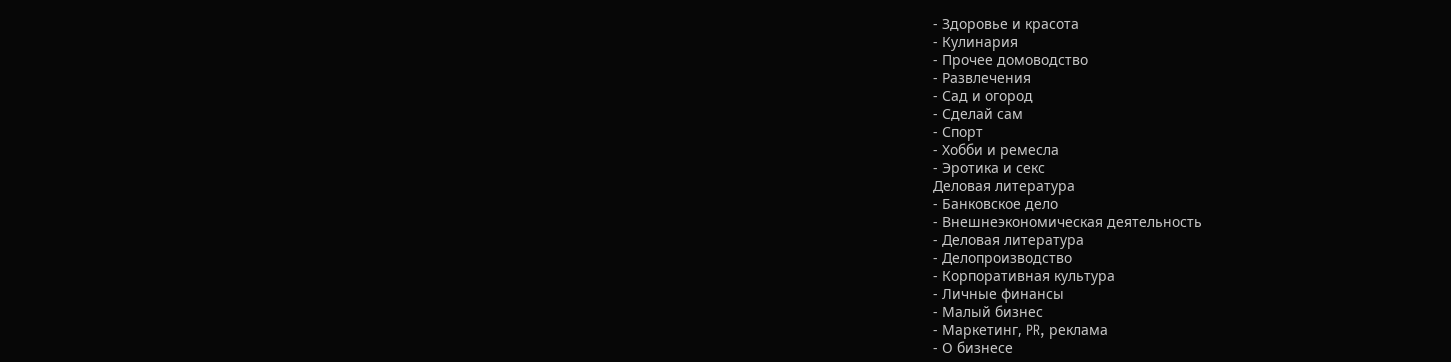- Здоровье и красота
- Кулинария
- Прочее домоводство
- Развлечения
- Сад и огород
- Сделай сам
- Спорт
- Хобби и ремесла
- Эротика и секс
Деловая литература
- Банковское дело
- Внешнеэкономическая деятельность
- Деловая литература
- Делопроизводство
- Корпоративная культура
- Личные финансы
- Малый бизнес
- Маркетинг, PR, реклама
- О бизнесе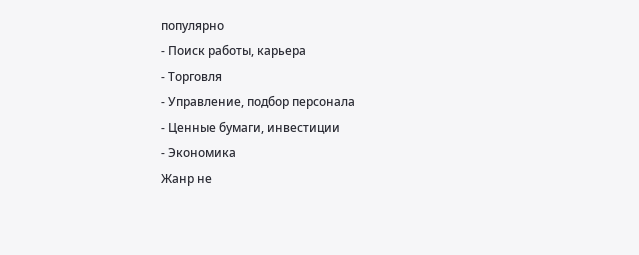популярно
- Поиск работы, карьера
- Торговля
- Управление, подбор персонала
- Ценные бумаги, инвестиции
- Экономика
Жанр не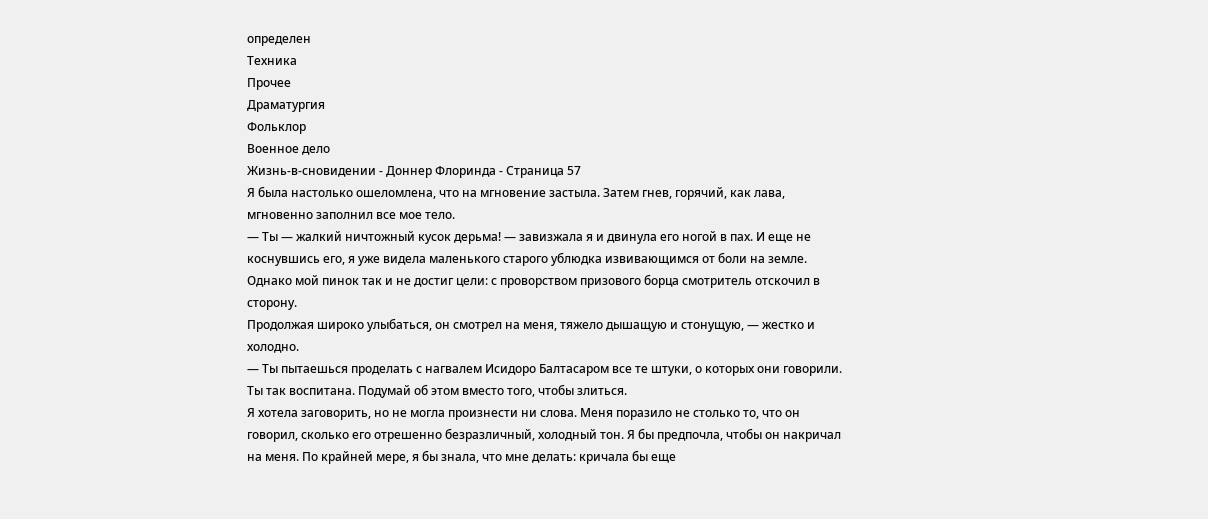определен
Техника
Прочее
Драматургия
Фольклор
Военное дело
Жизнь-в-сновидении - Доннер Флоринда - Страница 57
Я была настолько ошеломлена, что на мгновение застыла. Затем гнев, горячий, как лава, мгновенно заполнил все мое тело.
— Ты — жалкий ничтожный кусок дерьма! — завизжала я и двинула его ногой в пах. И еще не коснувшись его, я уже видела маленького старого ублюдка извивающимся от боли на земле. Однако мой пинок так и не достиг цели: с проворством призового борца смотритель отскочил в сторону.
Продолжая широко улыбаться, он смотрел на меня, тяжело дышащую и стонущую, — жестко и холодно.
— Ты пытаешься проделать с нагвалем Исидоро Балтасаром все те штуки, о которых они говорили. Ты так воспитана. Подумай об этом вместо того, чтобы злиться.
Я хотела заговорить, но не могла произнести ни слова. Меня поразило не столько то, что он говорил, сколько его отрешенно безразличный, холодный тон. Я бы предпочла, чтобы он накричал на меня. По крайней мере, я бы знала, что мне делать: кричала бы еще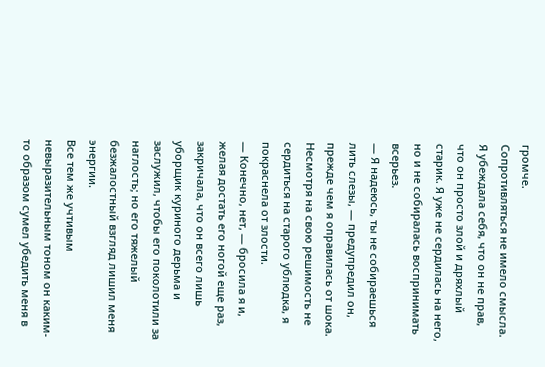громче.
Сопротивляться не имело смысла. Я убеждала себя, что он не прав, что он просто злой и дряхлый старик. Я уже не сердилась на него, но и не собиралась воспринимать всерьез.
— Я надеюсь, ты не собираешься лить слезы, — предупредил он, прежде чем я оправилась от шока.
Несмотря на свою решимость не сердиться на старого ублюдка, я покраснела от злости.
— Конечно, нет, — бросила я и, желая достать его ногой еще раз, закричала, что он всего лишь уборщик куриного дерьма и заслужил, чтобы его поколотили за наглость; но его тяжелый безжалостный взгляд лишил меня энергии.
Все тем же учтивым невыразительным тоном он каким-то образом сумел убедить меня в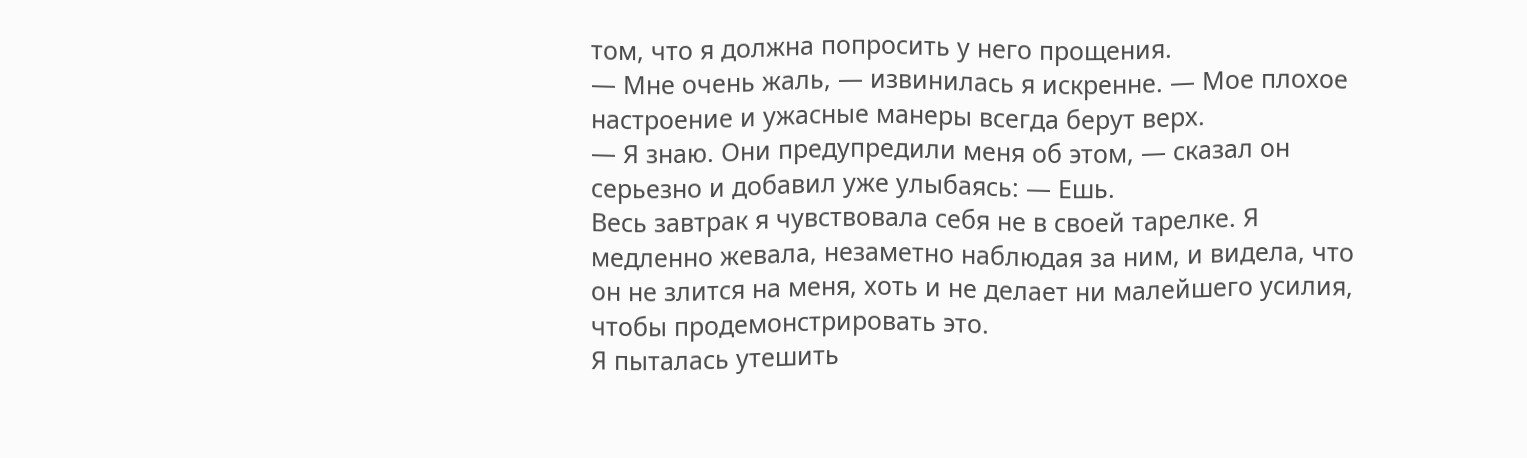том, что я должна попросить у него прощения.
— Мне очень жаль, — извинилась я искренне. — Мое плохое настроение и ужасные манеры всегда берут верх.
— Я знаю. Они предупредили меня об этом, — сказал он серьезно и добавил уже улыбаясь: — Ешь.
Весь завтрак я чувствовала себя не в своей тарелке. Я медленно жевала, незаметно наблюдая за ним, и видела, что он не злится на меня, хоть и не делает ни малейшего усилия, чтобы продемонстрировать это.
Я пыталась утешить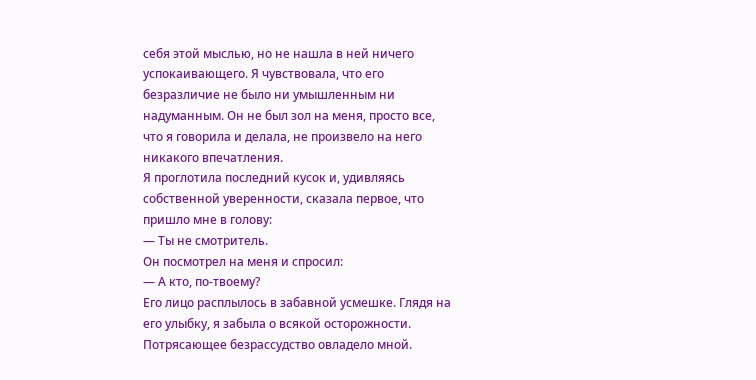себя этой мыслью, но не нашла в ней ничего успокаивающего. Я чувствовала, что его безразличие не было ни умышленным ни надуманным. Он не был зол на меня, просто все, что я говорила и делала, не произвело на него никакого впечатления.
Я проглотила последний кусок и, удивляясь собственной уверенности, сказала первое, что пришло мне в голову:
— Ты не смотритель.
Он посмотрел на меня и спросил:
— А кто, по-твоему?
Его лицо расплылось в забавной усмешке. Глядя на его улыбку, я забыла о всякой осторожности. Потрясающее безрассудство овладело мной.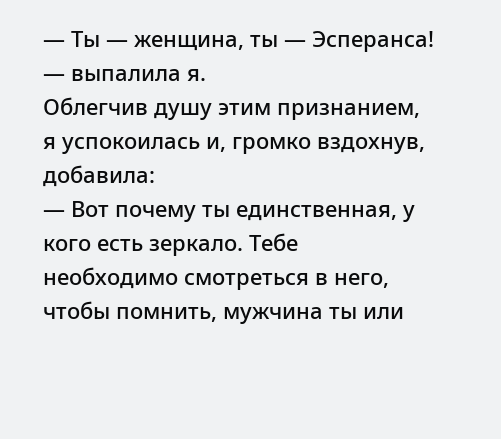— Ты — женщина, ты — Эсперанса! — выпалила я.
Облегчив душу этим признанием, я успокоилась и, громко вздохнув, добавила:
— Вот почему ты единственная, у кого есть зеркало. Тебе необходимо смотреться в него, чтобы помнить, мужчина ты или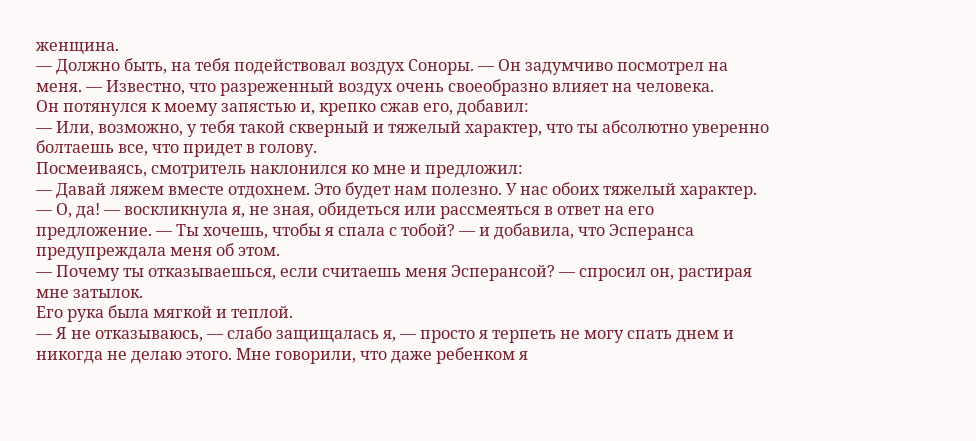женщина.
— Должно быть, на тебя подействовал воздух Соноры. — Он задумчиво посмотрел на меня. — Известно, что разреженный воздух очень своеобразно влияет на человека.
Он потянулся к моему запястью и, крепко сжав его, добавил:
— Или, возможно, у тебя такой скверный и тяжелый характер, что ты абсолютно уверенно болтаешь все, что придет в голову.
Посмеиваясь, смотритель наклонился ко мне и предложил:
— Давай ляжем вместе отдохнем. Это будет нам полезно. У нас обоих тяжелый характер.
— О, да! — воскликнула я, не зная, обидеться или рассмеяться в ответ на его предложение. — Ты хочешь, чтобы я спала с тобой? — и добавила, что Эсперанса предупреждала меня об этом.
— Почему ты отказываешься, если считаешь меня Эсперансой? — спросил он, растирая мне затылок.
Его рука была мягкой и теплой.
— Я не отказываюсь, — слабо защищалась я, — просто я терпеть не могу спать днем и никогда не делаю этого. Мне говорили, что даже ребенком я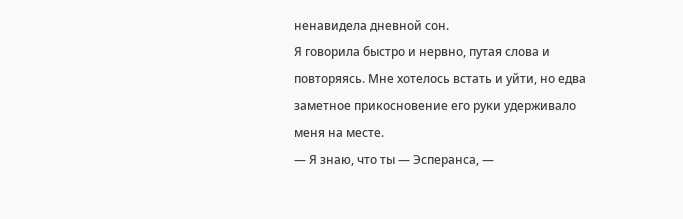ненавидела дневной сон.
Я говорила быстро и нервно, путая слова и повторяясь. Мне хотелось встать и уйти, но едва заметное прикосновение его руки удерживало меня на месте.
— Я знаю, что ты — Эсперанса, —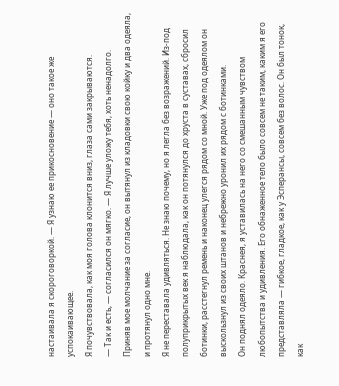настаивала я скороговоркой. — Я узнаю ее прикосновение — оно такое же успокаивающее.
Я почувствовала, как моя голова клонится вниз, глаза сами закрываются.
— Так и есть, — согласился он мягко. — Я лучше уложу тебя, хоть ненадолго.
Приняв мое молчание за согласие, он вытянул из кладовки свою койку и два одеяла, и протянул одно мне.
Я не переставала удивляться. Не знаю почему, но я легла без возражений. Из-под полуприкрытых век я наблюдала, как он потянулся до хруста в суставах, сбросил ботинки, расстегнул ремень и наконец улегся рядом со мной. Уже под одеялом он выскользнул из своих штанов и небрежно уронил их рядом с ботинками.
Он поднял одеяло. Краснея, я уставилась на него со смешанным чувством любопытства и удивления. Его обнаженное тело было совсем не таким, каким я его представляла — гибкое, гладкое, как у Эсперансы, совсем без волос. Он был тонок, как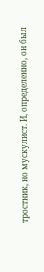тростник, но мускулист. И, определенно, он был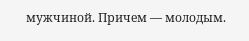мужчиной. Причем — молодым.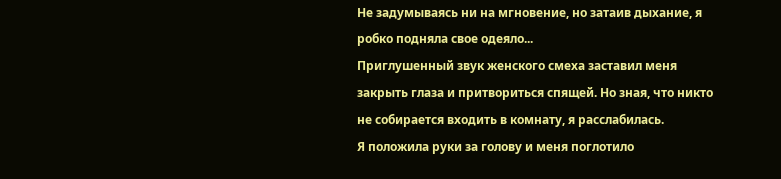Не задумываясь ни на мгновение, но затаив дыхание, я робко подняла свое одеяло...
Приглушенный звук женского смеха заставил меня закрыть глаза и притвориться спящей. Но зная, что никто не собирается входить в комнату, я расслабилась.
Я положила руки за голову и меня поглотило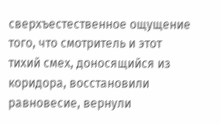сверхъестественное ощущение того, что смотритель и этот тихий смех, доносящийся из коридора, восстановили равновесие, вернули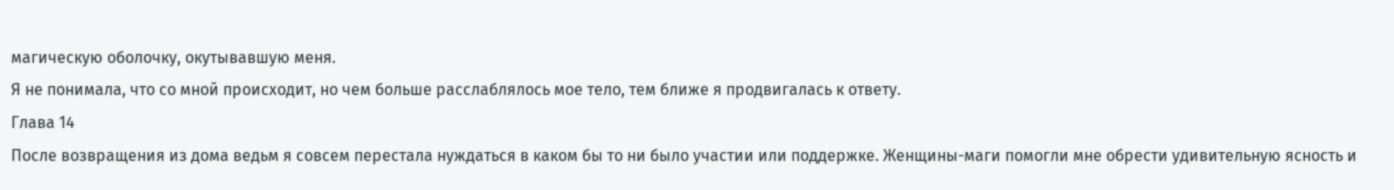магическую оболочку, окутывавшую меня.
Я не понимала, что со мной происходит, но чем больше расслаблялось мое тело, тем ближе я продвигалась к ответу.
Глава 14
После возвращения из дома ведьм я совсем перестала нуждаться в каком бы то ни было участии или поддержке. Женщины-маги помогли мне обрести удивительную ясность и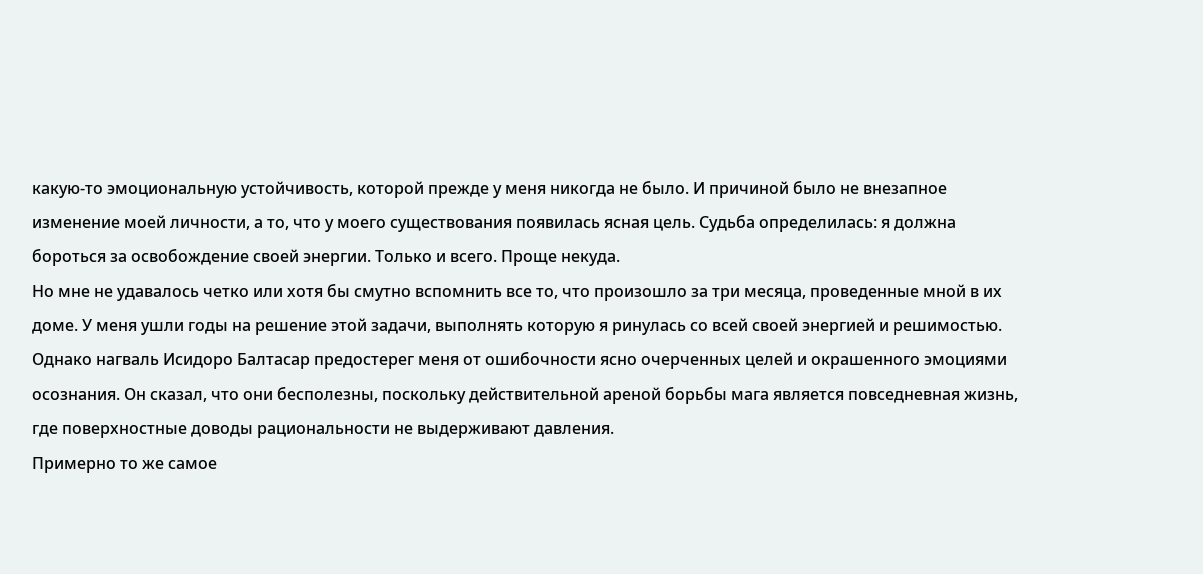какую-то эмоциональную устойчивость, которой прежде у меня никогда не было. И причиной было не внезапное изменение моей личности, а то, что у моего существования появилась ясная цель. Судьба определилась: я должна бороться за освобождение своей энергии. Только и всего. Проще некуда.
Но мне не удавалось четко или хотя бы смутно вспомнить все то, что произошло за три месяца, проведенные мной в их доме. У меня ушли годы на решение этой задачи, выполнять которую я ринулась со всей своей энергией и решимостью.
Однако нагваль Исидоро Балтасар предостерег меня от ошибочности ясно очерченных целей и окрашенного эмоциями осознания. Он сказал, что они бесполезны, поскольку действительной ареной борьбы мага является повседневная жизнь, где поверхностные доводы рациональности не выдерживают давления.
Примерно то же самое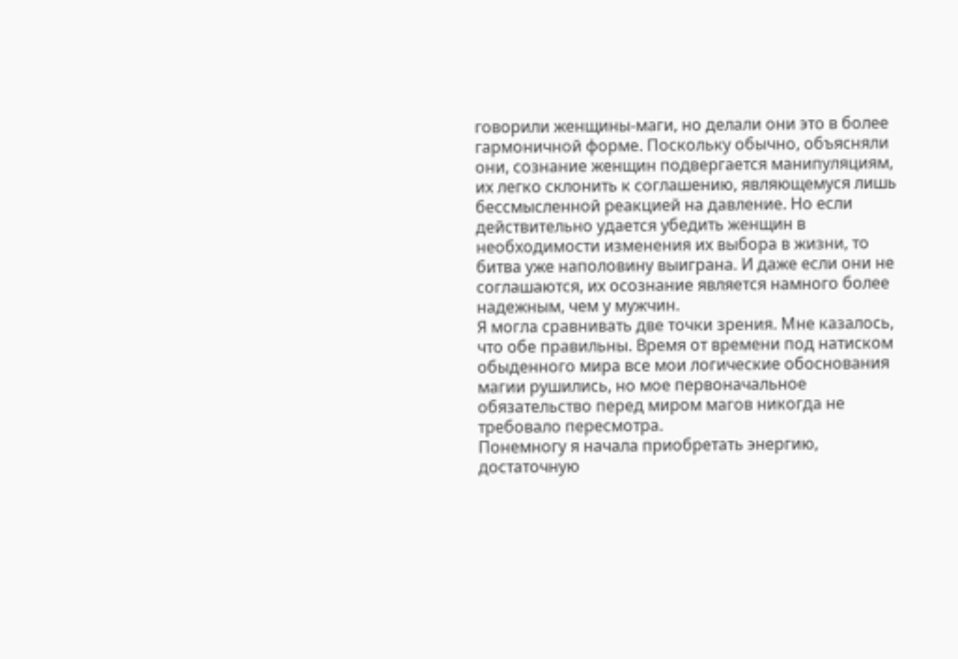говорили женщины-маги, но делали они это в более гармоничной форме. Поскольку обычно, объясняли они, сознание женщин подвергается манипуляциям, их легко склонить к соглашению, являющемуся лишь бессмысленной реакцией на давление. Но если действительно удается убедить женщин в необходимости изменения их выбора в жизни, то битва уже наполовину выиграна. И даже если они не соглашаются, их осознание является намного более надежным, чем у мужчин.
Я могла сравнивать две точки зрения. Мне казалось, что обе правильны. Время от времени под натиском обыденного мира все мои логические обоснования магии рушились, но мое первоначальное обязательство перед миром магов никогда не требовало пересмотра.
Понемногу я начала приобретать энергию, достаточную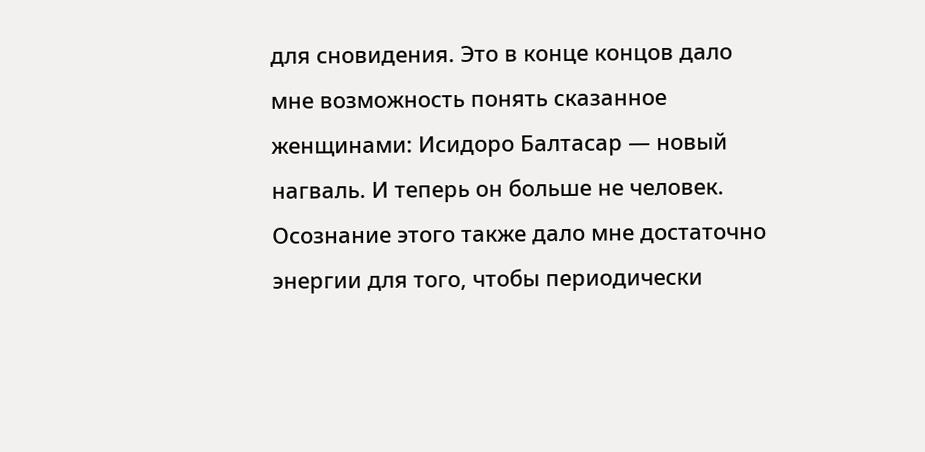для сновидения. Это в конце концов дало мне возможность понять сказанное женщинами: Исидоро Балтасар — новый нагваль. И теперь он больше не человек. Осознание этого также дало мне достаточно энергии для того, чтобы периодически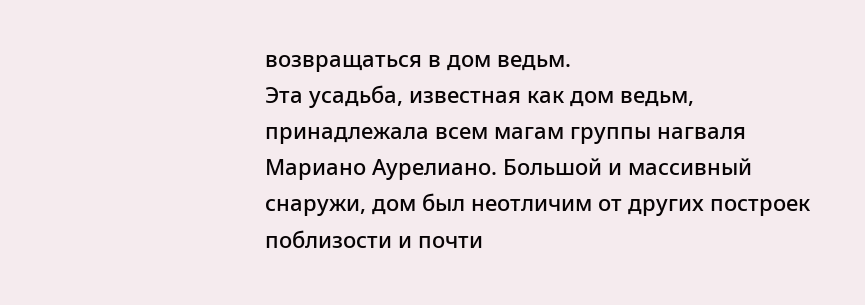возвращаться в дом ведьм.
Эта усадьба, известная как дом ведьм, принадлежала всем магам группы нагваля Мариано Аурелиано. Большой и массивный снаружи, дом был неотличим от других построек поблизости и почти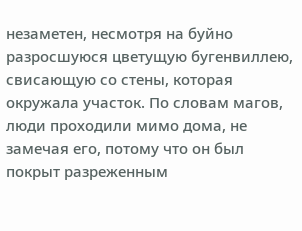незаметен, несмотря на буйно разросшуюся цветущую бугенвиллею, свисающую со стены, которая окружала участок. По словам магов, люди проходили мимо дома, не замечая его, потому что он был покрыт разреженным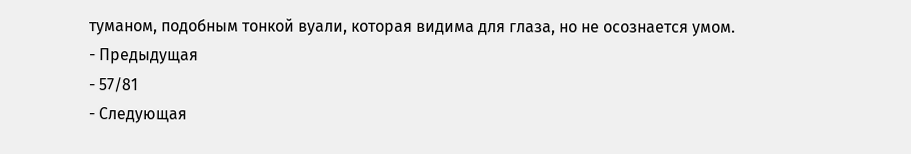туманом, подобным тонкой вуали, которая видима для глаза, но не осознается умом.
- Предыдущая
- 57/81
- Следующая